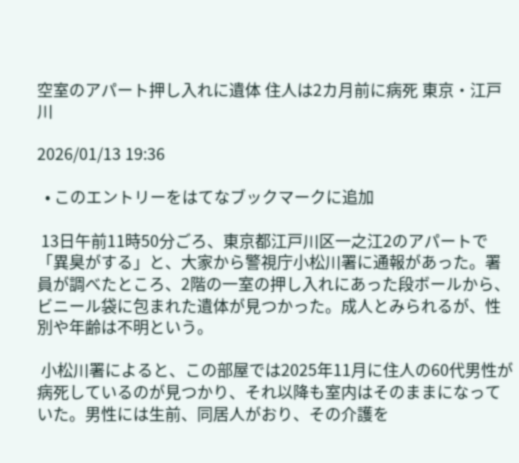空室のアパート押し入れに遺体 住人は2カ月前に病死 東京・江戸川

2026/01/13 19:36

  • このエントリーをはてなブックマークに追加

 13日午前11時50分ごろ、東京都江戸川区一之江2のアパートで「異臭がする」と、大家から警視庁小松川署に通報があった。署員が調べたところ、2階の一室の押し入れにあった段ボールから、ビニール袋に包まれた遺体が見つかった。成人とみられるが、性別や年齢は不明という。

 小松川署によると、この部屋では2025年11月に住人の60代男性が病死しているのが見つかり、それ以降も室内はそのままになっていた。男性には生前、同居人がおり、その介護を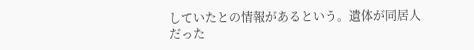していたとの情報があるという。遺体が同居人だった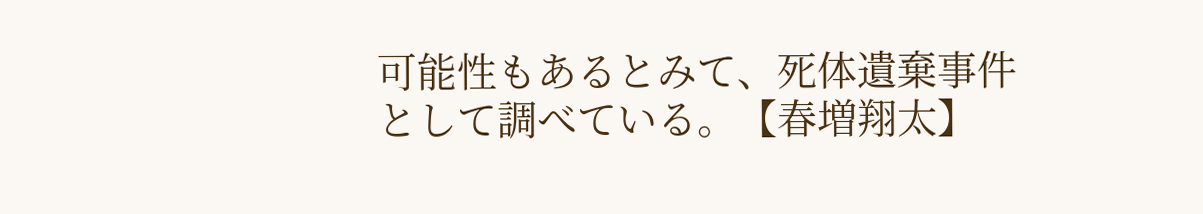可能性もあるとみて、死体遺棄事件として調べている。【春増翔太】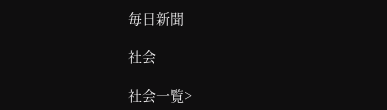毎日新聞

社会

社会一覧>